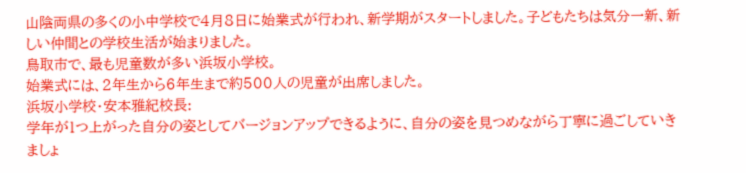山陰両県の多くの小中学校で4月8日に始業式が行われ、新学期がスタートしました。子どもたちは気分一新、新しい仲間との学校生活が始まりました。
鳥取市で、最も児童数が多い浜坂小学校。
始業式には、2年生から6年生まで約500人の児童が出席しました。
浜坂小学校・安本雅紀校長:
学年が1つ上がった自分の姿としてバージョンアップできるように、自分の姿を見つめながら丁寧に過ごしていきましょ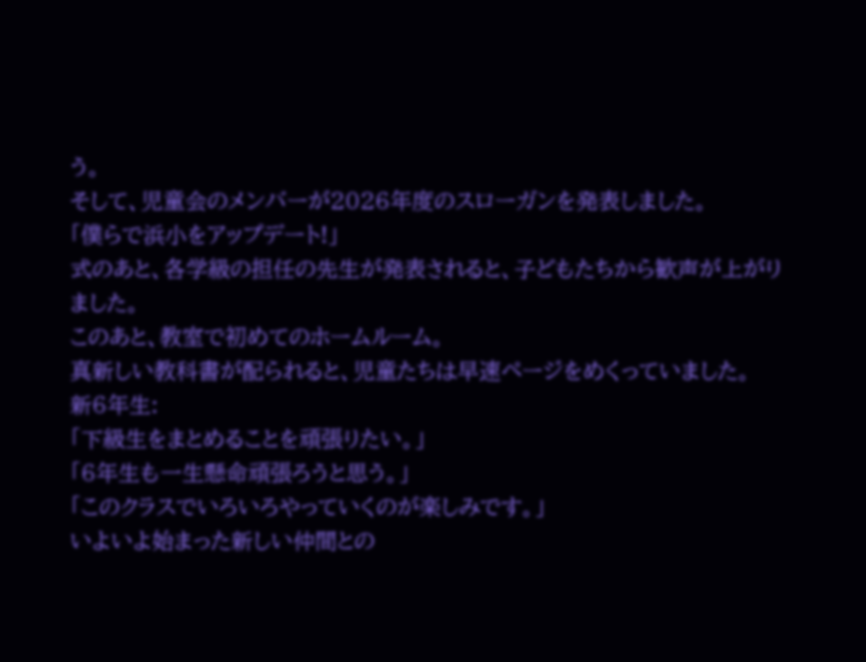う。
そして、児童会のメンバーが2026年度のスローガンを発表しました。
「僕らで浜小をアップデート!」
式のあと、各学級の担任の先生が発表されると、子どもたちから歓声が上がりました。
このあと、教室で初めてのホームルーム。
真新しい教科書が配られると、児童たちは早速ページをめくっていました。
新6年生:
「下級生をまとめることを頑張りたい。」
「6年生も一生懸命頑張ろうと思う。」
「このクラスでいろいろやっていくのが楽しみです。」
いよいよ始まった新しい仲間との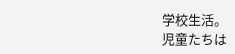学校生活。
児童たちは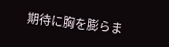期待に胸を膨らま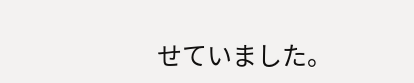せていました。